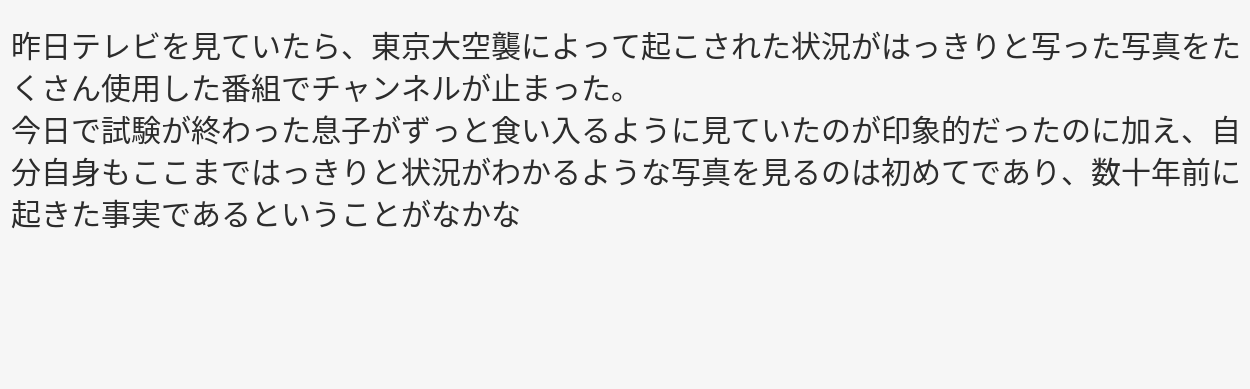昨日テレビを見ていたら、東京大空襲によって起こされた状況がはっきりと写った写真をたくさん使用した番組でチャンネルが止まった。
今日で試験が終わった息子がずっと食い入るように見ていたのが印象的だったのに加え、自分自身もここまではっきりと状況がわかるような写真を見るのは初めてであり、数十年前に起きた事実であるということがなかな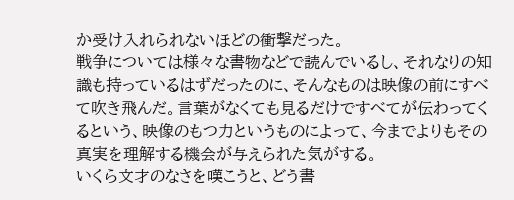か受け入れられないほどの衝撃だった。
戦争については様々な書物などで読んでいるし、それなりの知識も持っているはずだったのに、そんなものは映像の前にすべて吹き飛んだ。言葉がなくても見るだけですべてが伝わってくるという、映像のもつ力というものによって、今までよりもその真実を理解する機会が与えられた気がする。
いくら文才のなさを嘆こうと、どう書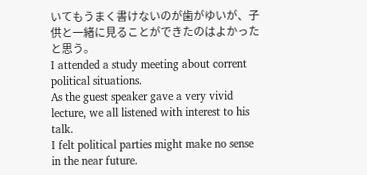いてもうまく書けないのが歯がゆいが、子供と一緒に見ることができたのはよかったと思う。
I attended a study meeting about corrent political situations.
As the guest speaker gave a very vivid lecture, we all listened with interest to his talk.
I felt political parties might make no sense in the near future.